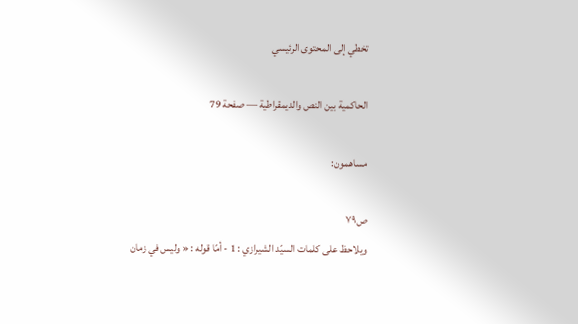تخطي إلى المحتوى الرئيسي

الحاكمية بين النص والديمقراطية — صفحة 79

مساهمون:

ص٧٩
ويلاحظ على كلمات السيّد الشيرازي : 1 - أمّا قوله : « وليس في زمان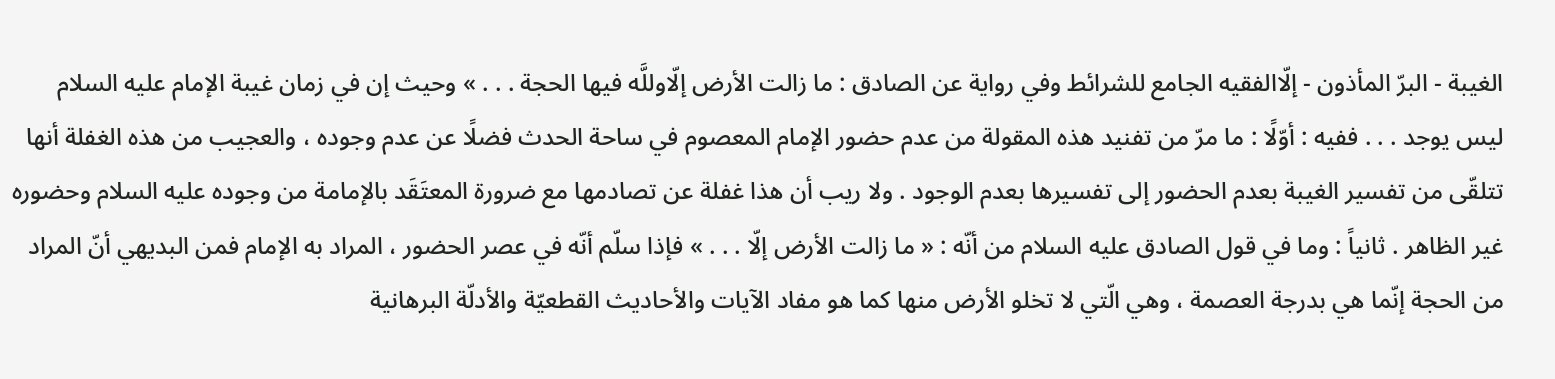الغيبة - البرّ المأذون - إلّاالفقيه الجامع للشرائط وفي رواية عن الصادق : ما زالت الأرض إلّاوللَّه فيها الحجة . . . » وحيث إن في زمان غيبة الإمام عليه السلام ليس يوجد . . . ففيه : أوّلًا : ما مرّ من تفنيد هذه المقولة من عدم حضور الإمام المعصوم في ساحة الحدث فضلًا عن عدم وجوده ، والعجيب من هذه الغفلة أنها تتلقّى من تفسير الغيبة بعدم الحضور إلى تفسيرها بعدم الوجود . ولا ريب أن هذا غفلة عن تصادمها مع ضرورة المعتَقَد بالإمامة من وجوده عليه السلام وحضوره غير الظاهر . ثانياً : وما في قول الصادق عليه السلام من أنّه : « ما زالت الأرض إلّا . . . » فإذا سلّم أنّه في عصر الحضور ، المراد به الإمام فمن البديهي أنّ المراد من الحجة إنّما هي بدرجة العصمة ، وهي الّتي لا تخلو الأرض منها كما هو مفاد الآيات والأحاديث القطعيّة والأدلّة البرهانية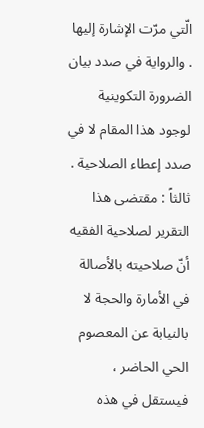الّتي مرّت الإشارة إليها . والرواية في صدد بيان الضرورة التكوينية لوجود هذا المقام لا في صدد إعطاء الصلاحية . ثالثاً : مقتضى هذا التقرير لصلاحية الفقيه أنّ صلاحيته بالأصالة في الأمارة والحجة لا بالنيابة عن المعصوم الحي الحاضر ، فيستقل في هذه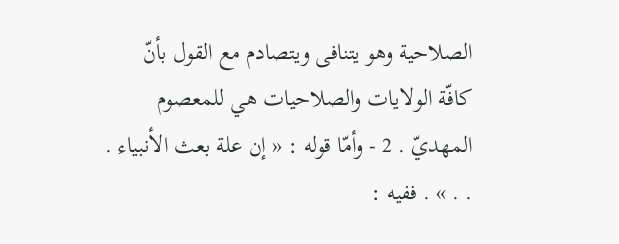الصلاحية وهو يتنافى ويتصادم مع القول بأنّ كافّة الولايات والصلاحيات هي للمعصوم المهديّ . 2 - وأمّا قوله : « إن علة بعث الأنبياء . . . » . ففيه :